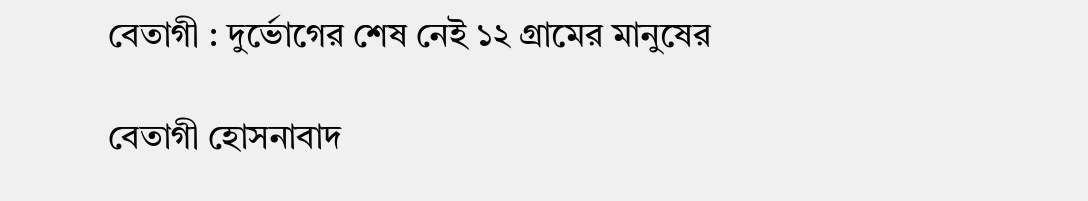বেতাগী : দুর্ভোগের শেষ নেই ১২ গ্রামের মানুষের

বেতাগী হোসনাবাদ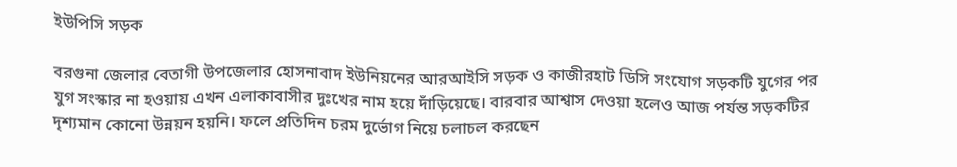ইউপিসি সড়ক

বরগুনা জেলার বেতাগী উপজেলার হোসনাবাদ ইউনিয়নের আরআইসি সড়ক ও কাজীরহাট ডিসি সংযোগ সড়কটি যুগের পর যুগ সংস্কার না হওয়ায় এখন এলাকাবাসীর দুঃখের নাম হয়ে দাঁড়িয়েছে। বারবার আশ্বাস দেওয়া হলেও আজ পর্যন্ত সড়কটির দৃশ্যমান কোনো উন্নয়ন হয়নি। ফলে প্রতিদিন চরম দুর্ভোগ নিয়ে চলাচল করছেন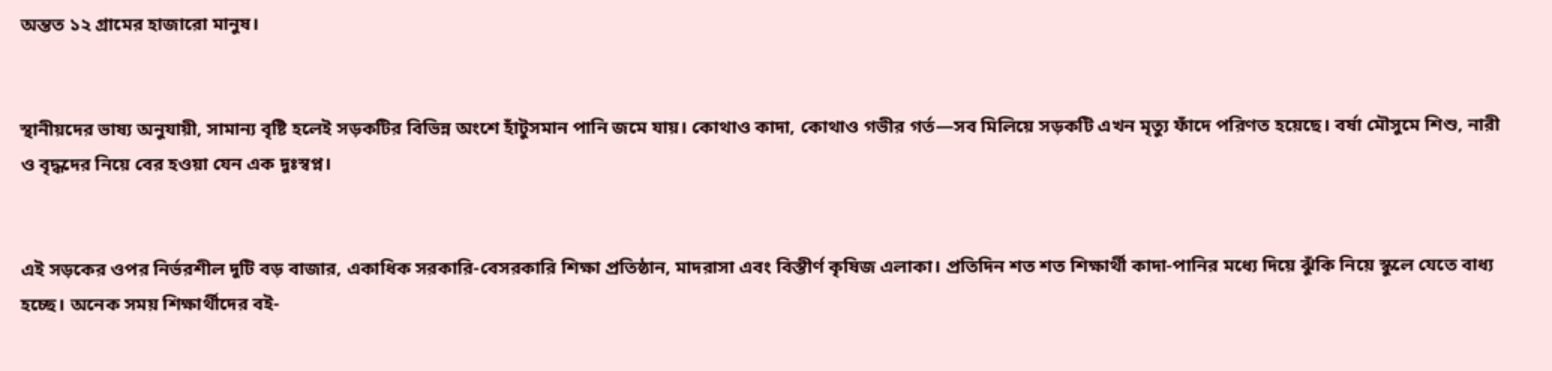অন্তত ১২ গ্রামের হাজারো মানুষ।


স্থানীয়দের ভাষ্য অনুযায়ী, সামান্য বৃষ্টি হলেই সড়কটির বিভিন্ন অংশে হাঁটুসমান পানি জমে যায়। কোথাও কাদা, কোথাও গভীর গর্ত—সব মিলিয়ে সড়কটি এখন মৃত্যু ফাঁদে পরিণত হয়েছে। বর্ষা মৌসুমে শিশু, নারী ও বৃদ্ধদের নিয়ে বের হওয়া যেন এক দুঃস্বপ্ন।


এই সড়কের ওপর নির্ভরশীল দুটি বড় বাজার, একাধিক সরকারি-বেসরকারি শিক্ষা প্রতিষ্ঠান, মাদরাসা এবং বিস্তীর্ণ কৃষিজ এলাকা। প্রতিদিন শত শত শিক্ষার্থী কাদা-পানির মধ্যে দিয়ে ঝুঁকি নিয়ে স্কুলে যেতে বাধ্য হচ্ছে। অনেক সময় শিক্ষার্থীদের বই-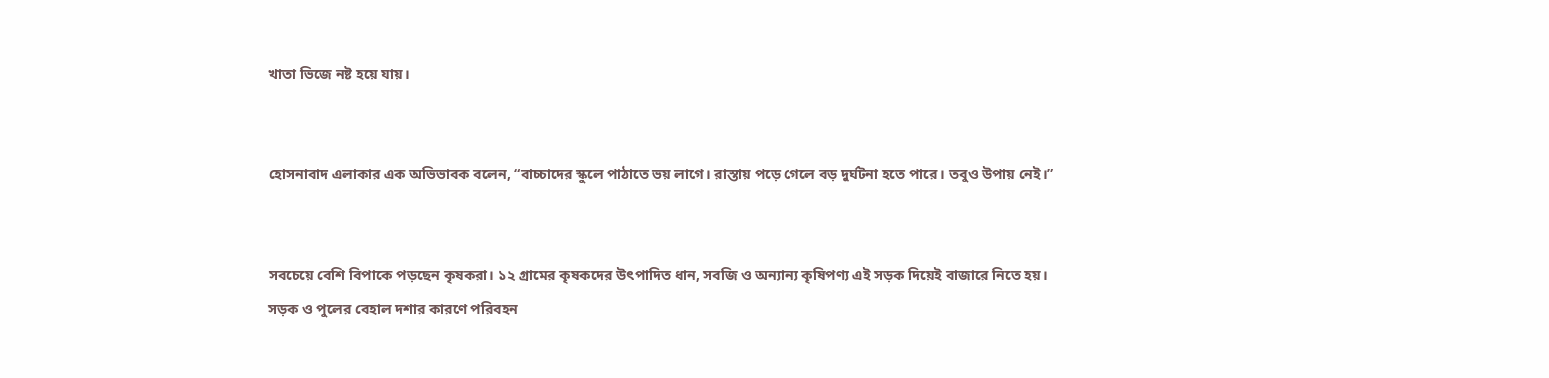খাতা ভিজে নষ্ট হয়ে যায়।


হোসনাবাদ এলাকার এক অভিভাবক বলেন, “বাচ্চাদের স্কুলে পাঠাতে ভয় লাগে। রাস্তায় পড়ে গেলে বড় দুর্ঘটনা হতে পারে। তবুও উপায় নেই।”


সবচেয়ে বেশি বিপাকে পড়ছেন কৃষকরা। ১২ গ্রামের কৃষকদের উৎপাদিত ধান, সবজি ও অন্যান্য কৃষিপণ্য এই সড়ক দিয়েই বাজারে নিতে হয়। সড়ক ও পুলের বেহাল দশার কারণে পরিবহন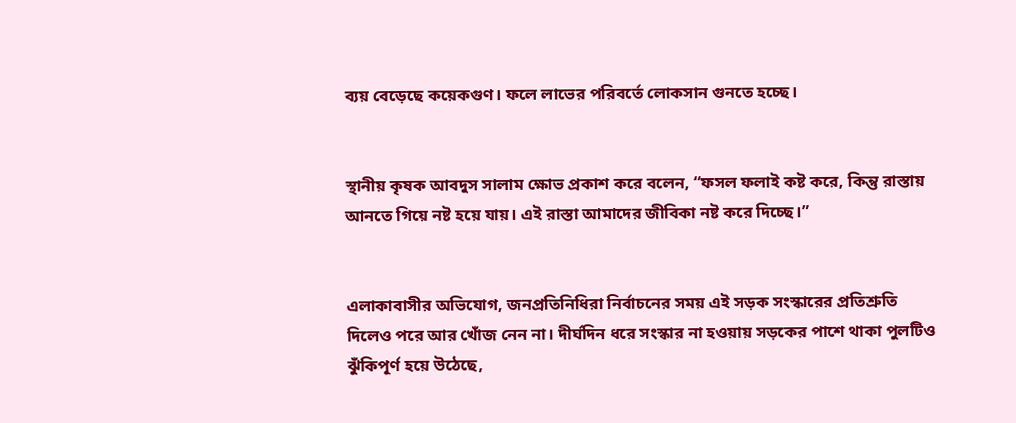ব্যয় বেড়েছে কয়েকগুণ। ফলে লাভের পরিবর্তে লোকসান গুনতে হচ্ছে।


স্থানীয় কৃষক আবদুস সালাম ক্ষোভ প্রকাশ করে বলেন, “ফসল ফলাই কষ্ট করে, কিন্তু রাস্তায় আনতে গিয়ে নষ্ট হয়ে যায়। এই রাস্তা আমাদের জীবিকা নষ্ট করে দিচ্ছে।”


এলাকাবাসীর অভিযোগ, জনপ্রতিনিধিরা নির্বাচনের সময় এই সড়ক সংস্কারের প্রতিশ্রুতি দিলেও পরে আর খোঁজ নেন না। দীর্ঘদিন ধরে সংস্কার না হওয়ায় সড়কের পাশে থাকা পুলটিও ঝুঁকিপূর্ণ হয়ে উঠেছে,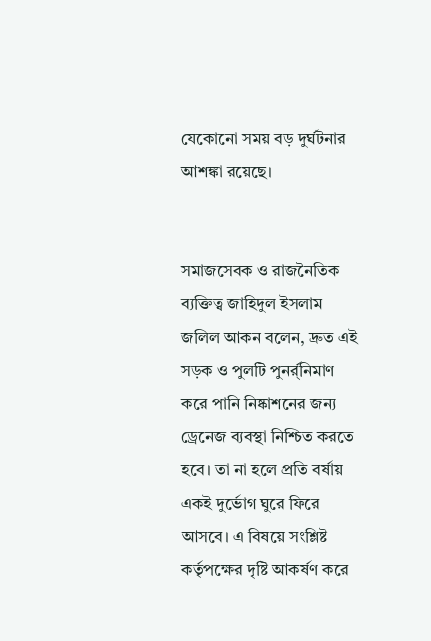যেকোনো সময় বড় দুর্ঘটনার আশঙ্কা রয়েছে।


সমাজসেবক ও রাজনৈতিক ব্যক্তিত্ব জাহিদুল ইসলাম জলিল আকন বলেন, দ্রুত এই সড়ক ও পুলটি পুনর্র্নিমাণ করে পানি নিষ্কাশনের জন্য ড্রেনেজ ব্যবস্থা নিশ্চিত করতে হবে। তা না হলে প্রতি বর্ষায় একই দুর্ভোগ ঘুরে ফিরে আসবে। এ বিষয়ে সংশ্লিষ্ট কর্তৃপক্ষের দৃষ্টি আকর্ষণ করে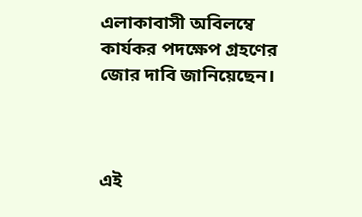এলাকাবাসী অবিলম্বে কার্যকর পদক্ষেপ গ্রহণের জোর দাবি জানিয়েছেন।



এই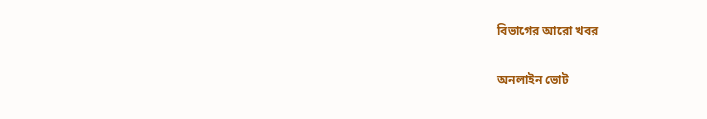বিভাগের আরো খবর

অনলাইন ভোট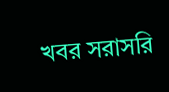খবর সরাসরি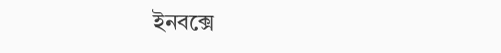ইনবক্সে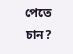পেতে চান?